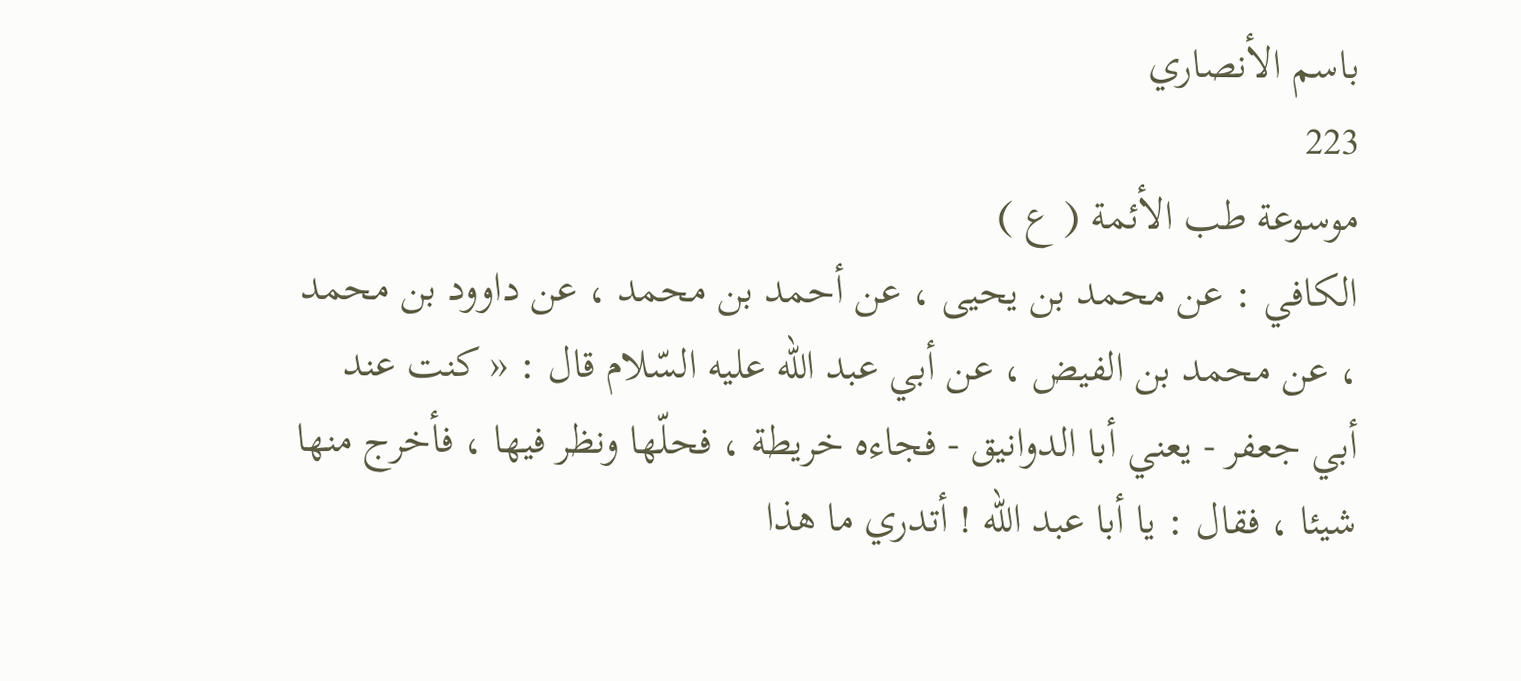باسم الأنصاري
223
موسوعة طب الأئمة ( ع )
الكافي : عن محمد بن يحيى ، عن أحمد بن محمد ، عن داوود بن محمد ، عن محمد بن الفيض ، عن أبي عبد اللّه عليه السّلام قال : « كنت عند أبي جعفر - يعني أبا الدوانيق - فجاءه خريطة ، فحلّها ونظر فيها ، فأخرج منها شيئا ، فقال : يا أبا عبد اللّه ! أتدري ما هذا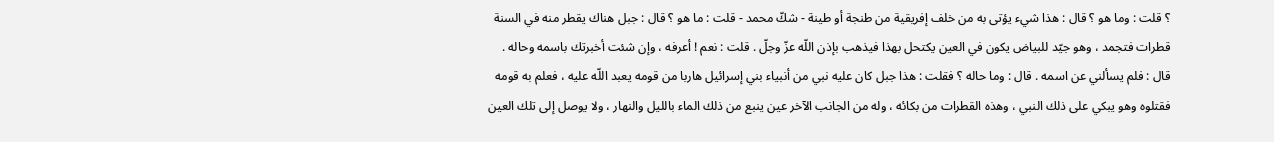؟ قلت : وما هو ؟ قال : هذا شيء يؤتى به من خلف إفريقية من طنجة أو طينة - شكّ محمد - قلت : ما هو ؟ قال : جبل هناك يقطر منه في السنة قطرات فتجمد ، وهو جيّد للبياض يكون في العين يكتحل بهذا فيذهب بإذن اللّه عزّ وجلّ . قلت : نعم ! أعرفه ، وإن شئت أخبرتك باسمه وحاله . قال : فلم يسألني عن اسمه . قال : وما حاله ؟ فقلت : هذا جبل كان عليه نبي من أنبياء بني إسرائيل هاربا من قومه يعبد اللّه عليه ، فعلم به قومه فقتلوه وهو يبكي على ذلك النبي ، وهذه القطرات من بكائه ، وله من الجانب الآخر عين ينبع من ذلك الماء بالليل والنهار ، ولا يوصل إلى تلك العين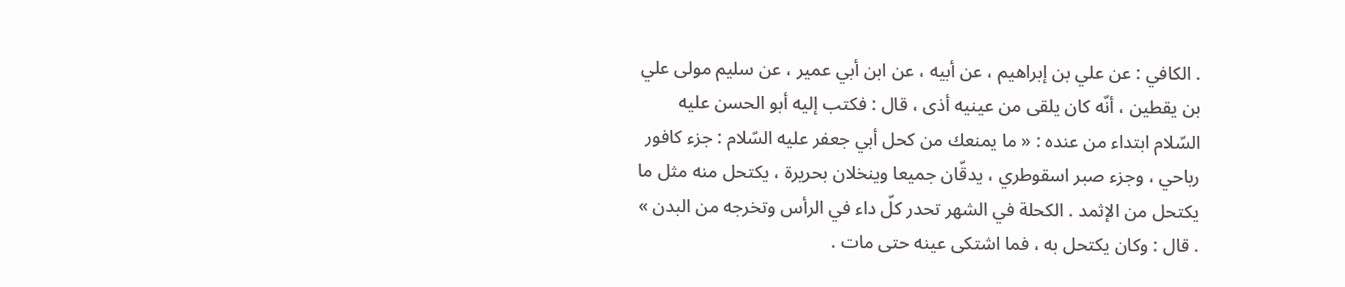. الكافي : عن علي بن إبراهيم ، عن أبيه ، عن ابن أبي عمير ، عن سليم مولى علي بن يقطين ، أنّه كان يلقى من عينيه أذى ، قال : فكتب إليه أبو الحسن عليه السّلام ابتداء من عنده : « ما يمنعك من كحل أبي جعفر عليه السّلام : جزء كافور رباحي ، وجزء صبر اسقوطري ، يدقّان جميعا وينخلان بحريرة ، يكتحل منه مثل ما يكتحل من الإثمد . الكحلة في الشهر تحدر كلّ داء في الرأس وتخرجه من البدن » . قال : وكان يكتحل به ، فما اشتكى عينه حتى مات .